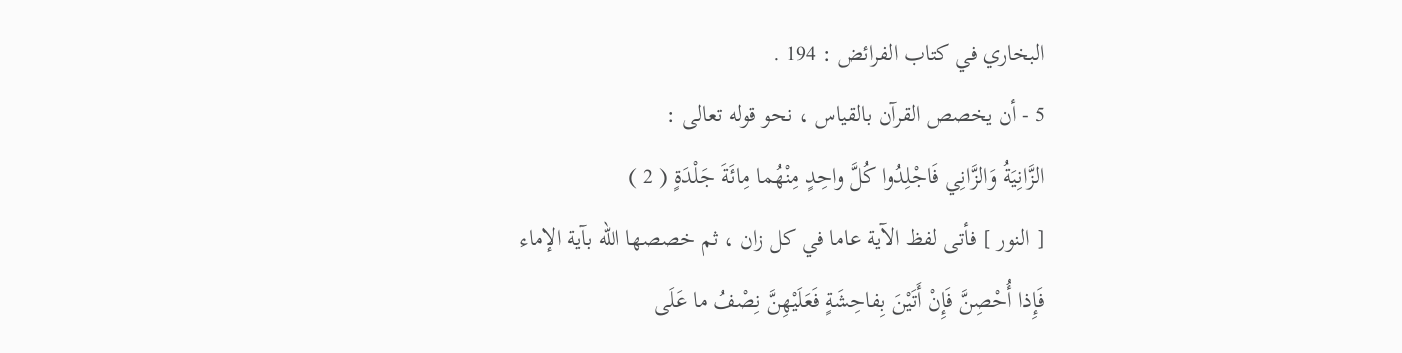البخاري في كتاب الفرائض : 194 .
5 - أن يخصص القرآن بالقياس ، نحو قوله تعالى :
الزَّانِيَةُ وَالزَّانِي فَاجْلِدُوا كُلَّ واحِدٍ مِنْهُما مِائَةَ جَلْدَةٍ ( 2 )
[ النور ] فأتى لفظ الآية عاما في كل زان ، ثم خصصها اللّه بآية الإماء
فَإِذا أُحْصِنَّ فَإِنْ أَتَيْنَ بِفاحِشَةٍ فَعَلَيْهِنَّ نِصْفُ ما عَلَى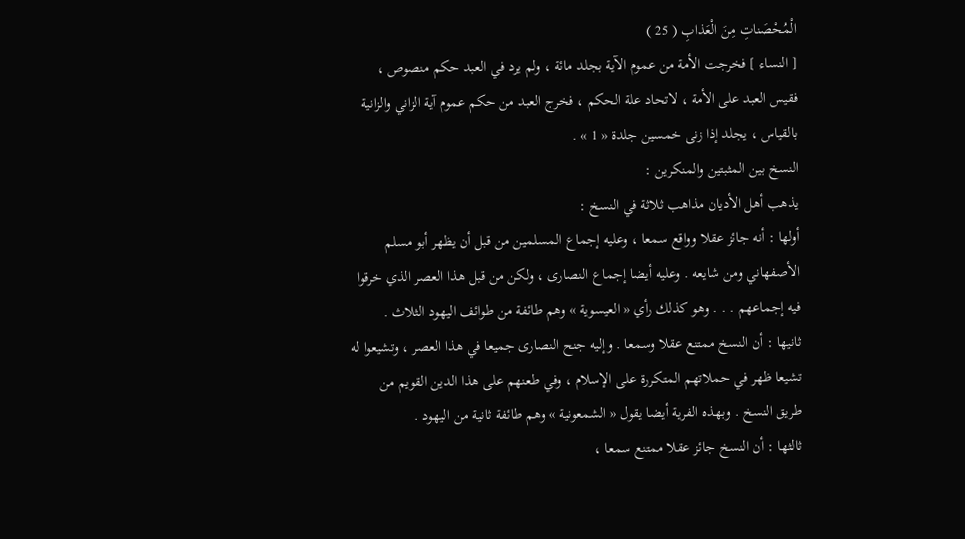الْمُحْصَناتِ مِنَ الْعَذابِ ( 25 )
[ النساء ] فخرجت الأمة من عموم الآية بجلد مائة ، ولم يرد في العبد حكم منصوص ، فقيس العبد على الأمة ، لاتحاد علة الحكم ، فخرج العبد من حكم عموم آية الزاني والزانية بالقياس ، يجلد إذا زنى خمسين جلدة « 1 » .
النسخ بين المثبتين والمنكرين :
يذهب أهل الأديان مذاهب ثلاثة في النسخ :
أولها : أنه جائز عقلا وواقع سمعا ، وعليه إجماع المسلمين من قبل أن يظهر أبو مسلم الأصفهاني ومن شايعه . وعليه أيضا إجماع النصارى ، ولكن من قبل هذا العصر الذي خرقوا فيه إجماعهم . . . وهو كذلك رأي « العيسوية » وهم طائفة من طوائف اليهود الثلاث .
ثانيها : أن النسخ ممتنع عقلا وسمعا . وإليه جنح النصارى جميعا في هذا العصر ، وتشيعوا له تشيعا ظهر في حملاتهم المتكررة على الإسلام ، وفي طعنهم على هذا الدين القويم من طريق النسخ . وبهذه الفرية أيضا يقول « الشمعونية » وهم طائفة ثانية من اليهود .
ثالثها : أن النسخ جائز عقلا ممتنع سمعا ،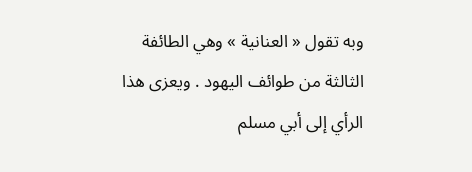وبه تقول « العنانية » وهي الطائفة الثالثة من طوائف اليهود . ويعزى هذا الرأي إلى أبي مسلم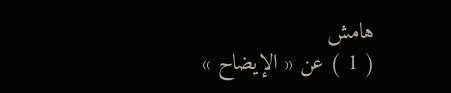هامش
( 1 ) عن « الإيضاح »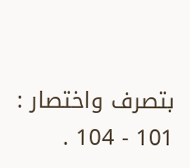بتصرف واختصار : 101 - 104 .